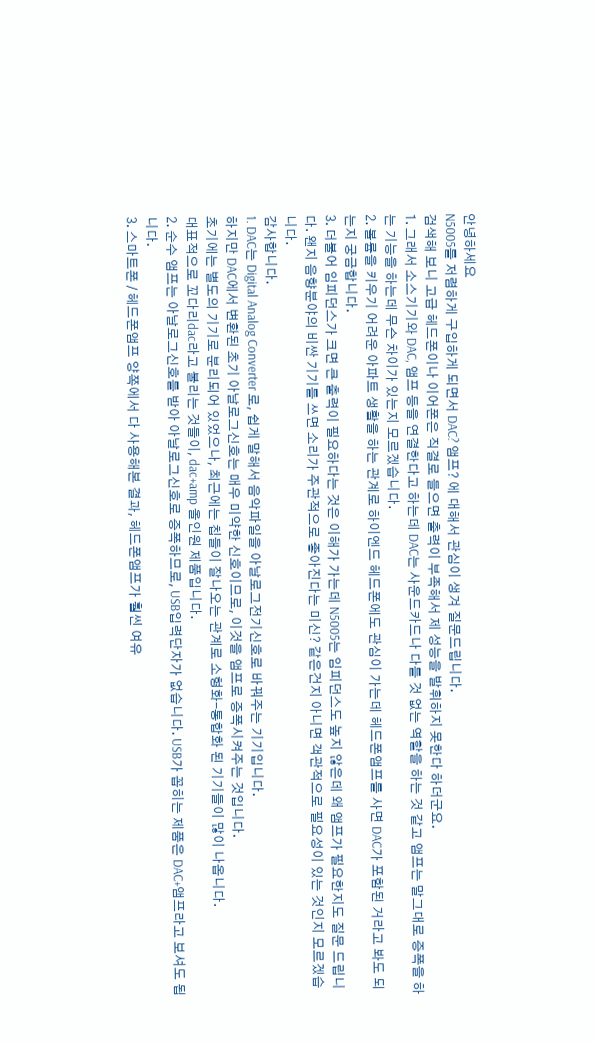안녕하세요
N5005를 저렴하게 구입하게 되면서 DAC? 앰프? 에 대해서 관심이 생겨 질문드립니다.
검색해 보니 고급 헤드폰이나 이어폰은 직결로 들으면 출력이 부족해서 제 성능을 발휘하지 못한다 하더군요.
1. 그래서 소스기기와 DAC, 앰프 등을 연결한다고 하는데 DAC는 사운드카드나 다를 것 없는 역할을 하는 것 같고 앰프는 말그대로 증폭을 하는 기능을 하는데 무슨 차이가 있는지 모르겠습니다.
2. 볼륨을 키우기 어려운 아파트 생활을 하는 관계로 하이엔드 헤드폰에도 관심이 가는데 헤드폰앰프를 사면 DAC가 포함된 거라고 봐도 되는지 궁금합니다.
3. 더불어 임피던스가 크면 큰 출력이 필요하다는 것은 이해가 가는데 N5005는 임피던스도 높지 않은데 왜 앰프가 필요한지도 질문 드립니다. 왠지 음향분야의 비싼 기기를 쓰면 소리가 주관적으로 좋아진다는 미신? 같은건지 아니면 객관적으로 필요성이 있는 것인지 모르겠습니다.
감사합니다.
1. DAC는 Digital Analog Converter 로, 쉽게 말해서 음악파일을 아날로그전기신호로 바꿔주는 기기입니다.
하지만 DAC에서 변환된 초기 아날로그신호는 매우 미약한 신호이므로, 이것을 앰프로 증폭시켜주는 것입니다.
초기에는 별도의 기기로 분리되어 있었으나, 최근에는 칩들이 잘나오는 관계로 소형화-통합화 된 기기들이 많이 나옵니다.
대표적으로 꼬다리dac라고 불리는 것들이, dac+amp 올인원 제품입니다.
2. 순수 앰프는 아날로그신호를 받아 아날로그신호로 증폭하므로, USB입력단자가 없습니다. USB가 꼽히는 제품은 DAC+앰프라고 보셔도 됩니다.
3. 스마트폰 / 헤드폰앰프 양쪽에서 다 사용해본 결과, 헤드폰앰프가 훨씬 여유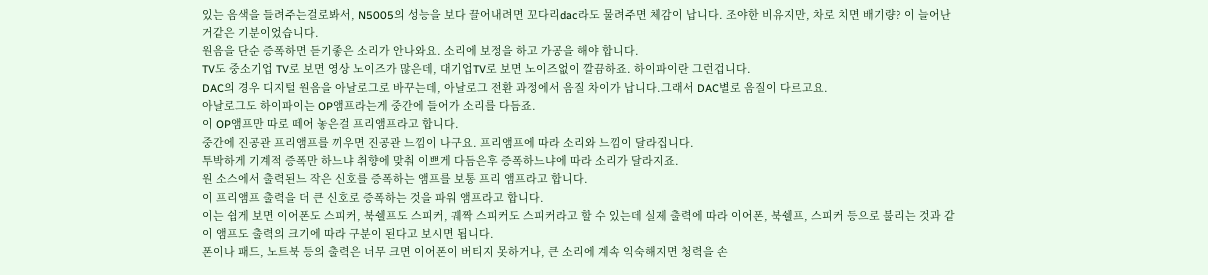있는 음색을 들려주는걸로봐서, N5005의 성능을 보다 끌어내려면 꼬다리dac라도 물려주면 체감이 납니다. 조야한 비유지만, 차로 치면 배기량? 이 늘어난 거같은 기분이었습니다.
원음을 단순 증폭하면 듣기좋은 소리가 안나와요. 소리에 보정을 하고 가공을 해야 합니다.
TV도 중소기업 TV로 보면 영상 노이즈가 많은데, 대기업TV로 보면 노이즈없이 깔끔하죠. 하이파이란 그런겁니다.
DAC의 경우 디지털 원음을 아날로그로 바꾸는데, 아날로그 전환 과정에서 음질 차이가 납니다.그래서 DAC별로 음질이 다르고요.
아날로그도 하이파이는 OP앰프라는게 중간에 들어가 소리를 다듬죠.
이 OP앰프만 따로 떼어 놓은걸 프리앰프라고 합니다.
중간에 진공관 프리앰프를 끼우면 진공관 느낌이 나구요. 프리앰프에 따라 소리와 느낌이 달라집니다.
투박하게 기계적 증폭만 하느냐 취향에 맞춰 이쁘게 다듬은후 증폭하느냐에 따라 소리가 달라지죠.
원 소스에서 출력된느 작은 신호를 증폭하는 앰프를 보통 프리 앰프라고 합니다.
이 프리앰프 출력을 더 큰 신호로 증폭하는 것을 파워 앰프라고 합니다.
이는 쉽게 보면 이어폰도 스피커, 북쉘프도 스피커, 궤짝 스피커도 스피커라고 할 수 있는데 실제 출력에 따라 이어폰, 북쉘프, 스피커 등으로 불리는 것과 같이 앰프도 출력의 크기에 따라 구분이 된다고 보시면 됩니다.
폰이나 패드, 노트북 등의 출력은 너무 크면 이어폰이 버티지 못하거나, 큰 소리에 계속 익숙해지면 청력을 손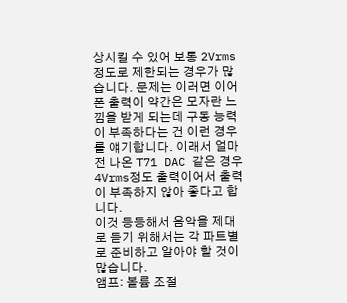상시킬 수 있어 보통 2Vrms 정도로 제한되는 경우가 많습니다. 문제는 이러면 이어폰 출력이 약간은 모자란 느낌을 받게 되는데 구동 능력이 부족하다는 건 이런 경우를 얘기합니다. 이래서 얼마전 나온 T71 DAC 같은 경우 4Vrms정도 출력이어서 출력이 부족하지 않아 좋다고 합니다.
이것 등등해서 음악을 제대로 듣기 위해서는 각 파트별로 준비하고 알아야 할 것이 많습니다.
앰프: 볼륨 조절